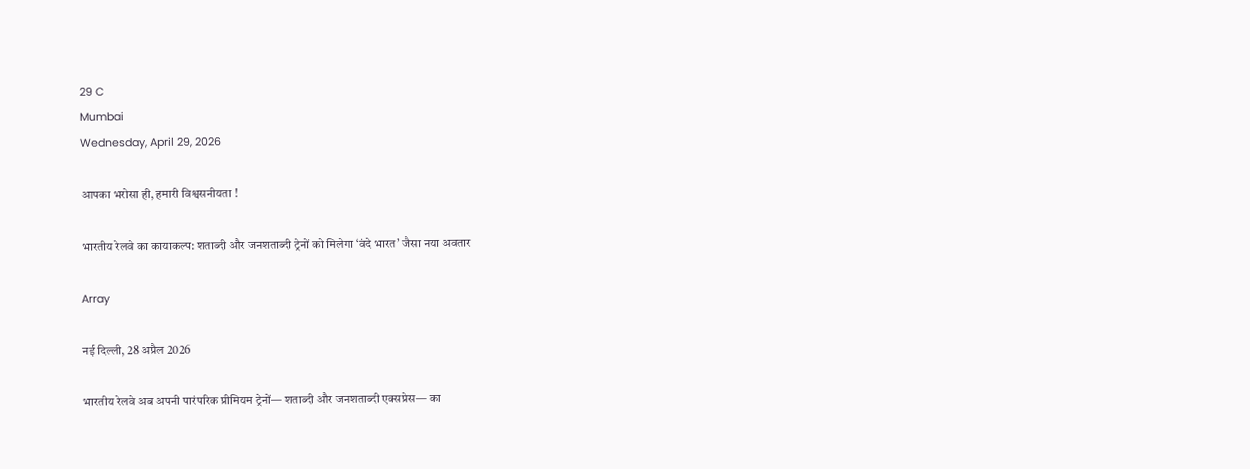29 C
Mumbai
Wednesday, April 29, 2026

आपका भरोसा ही, हमारी विश्वसनीयता !

भारतीय रेलवे का कायाकल्प: शताब्दी और जनशताब्दी ट्रेनों को मिलेगा ‘वंदे भारत’ जैसा नया अवतार

Array

नई दिल्ली, 28 अप्रैल 2026

भारतीय रेलवे अब अपनी पारंपरिक प्रीमियम ट्रेनों— शताब्दी और जनशताब्दी एक्सप्रेस— का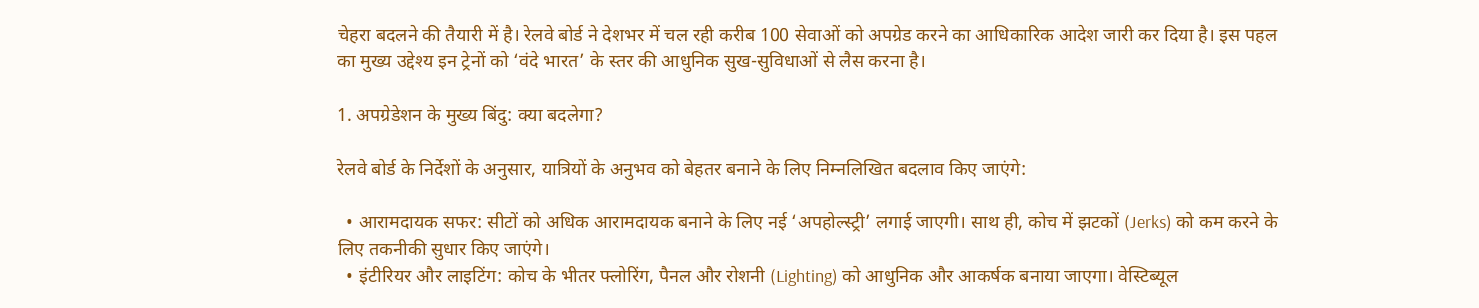चेहरा बदलने की तैयारी में है। रेलवे बोर्ड ने देशभर में चल रही करीब 100 सेवाओं को अपग्रेड करने का आधिकारिक आदेश जारी कर दिया है। इस पहल का मुख्य उद्देश्य इन ट्रेनों को ‘वंदे भारत’ के स्तर की आधुनिक सुख-सुविधाओं से लैस करना है।

1. अपग्रेडेशन के मुख्य बिंदु: क्या बदलेगा?

रेलवे बोर्ड के निर्देशों के अनुसार, यात्रियों के अनुभव को बेहतर बनाने के लिए निम्नलिखित बदलाव किए जाएंगे:

  • आरामदायक सफर: सीटों को अधिक आरामदायक बनाने के लिए नई ‘अपहोल्स्ट्री’ लगाई जाएगी। साथ ही, कोच में झटकों (Jerks) को कम करने के लिए तकनीकी सुधार किए जाएंगे।
  • इंटीरियर और लाइटिंग: कोच के भीतर फ्लोरिंग, पैनल और रोशनी (Lighting) को आधुनिक और आकर्षक बनाया जाएगा। वेस्टिब्यूल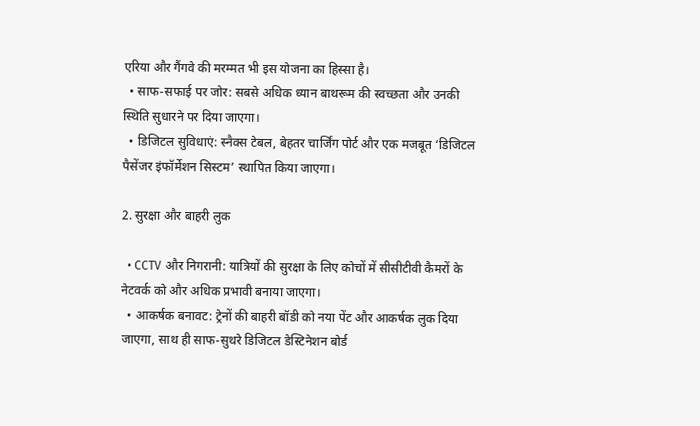एरिया और गैंगवे की मरम्मत भी इस योजना का हिस्सा है।
  • साफ-सफाई पर जोर: सबसे अधिक ध्यान बाथरूम की स्वच्छता और उनकी स्थिति सुधारने पर दिया जाएगा।
  • डिजिटल सुविधाएं: स्नैक्स टेबल, बेहतर चार्जिंग पोर्ट और एक मजबूत ‘डिजिटल पैसेंजर इंफॉर्मेशन सिस्टम’ स्थापित किया जाएगा।

2. सुरक्षा और बाहरी लुक

  • CCTV और निगरानी: यात्रियों की सुरक्षा के लिए कोचों में सीसीटीवी कैमरों के नेटवर्क को और अधिक प्रभावी बनाया जाएगा।
  • आकर्षक बनावट: ट्रेनों की बाहरी बॉडी को नया पेंट और आकर्षक लुक दिया जाएगा, साथ ही साफ-सुथरे डिजिटल डेस्टिनेशन बोर्ड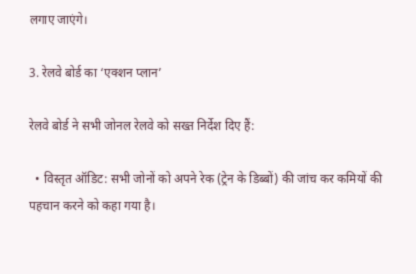लगाए जाएंगे।

3. रेलवे बोर्ड का ‘एक्शन प्लान’

रेलवे बोर्ड ने सभी जोनल रेलवे को सख्त निर्देश दिए हैं:

  • विस्तृत ऑडिट: सभी जोनों को अपने रेक (ट्रेन के डिब्बों) की जांच कर कमियों की पहचान करने को कहा गया है।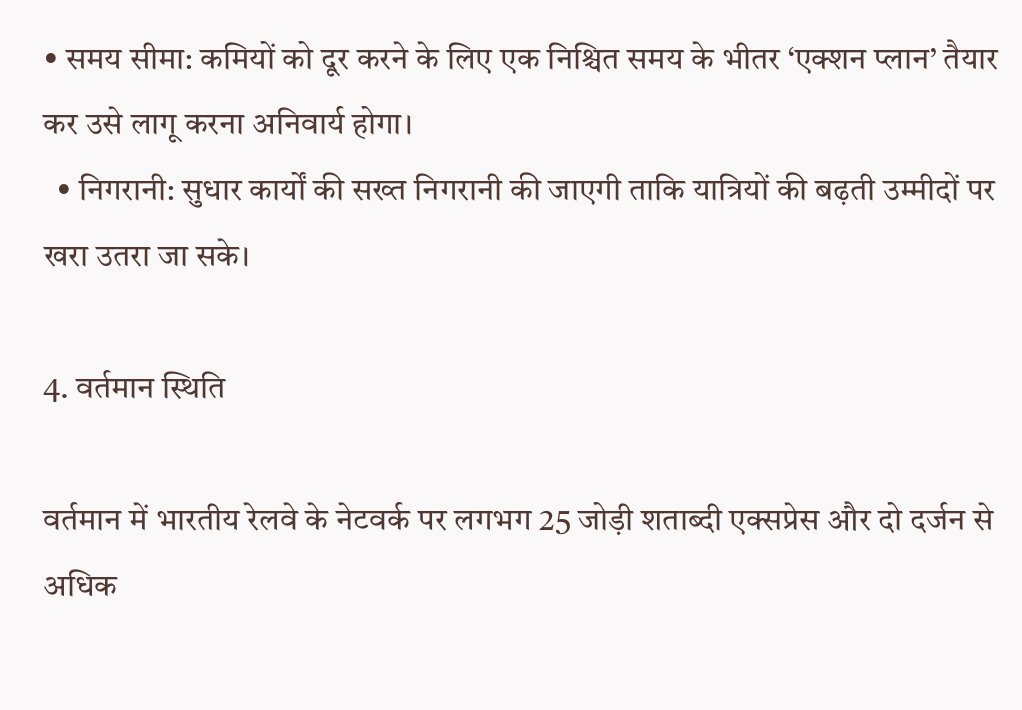• समय सीमा: कमियों को दूर करने के लिए एक निश्चित समय के भीतर ‘एक्शन प्लान’ तैयार कर उसे लागू करना अनिवार्य होगा।
  • निगरानी: सुधार कार्यों की सख्त निगरानी की जाएगी ताकि यात्रियों की बढ़ती उम्मीदों पर खरा उतरा जा सके।

4. वर्तमान स्थिति

वर्तमान में भारतीय रेलवे के नेटवर्क पर लगभग 25 जोड़ी शताब्दी एक्सप्रेस और दो दर्जन से अधिक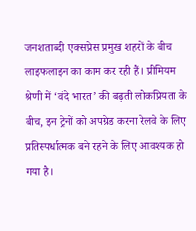जनशताब्दी एक्सप्रेस प्रमुख शहरों के बीच लाइफलाइन का काम कर रही हैं। प्रीमियम श्रेणी में ‘वंदे भारत’ की बढ़ती लोकप्रियता के बीच, इन ट्रेनों को अपग्रेड करना रेलवे के लिए प्रतिस्पर्धात्मक बने रहने के लिए आवश्यक हो गया है।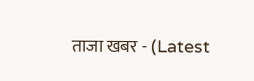ताजा खबर - (Latest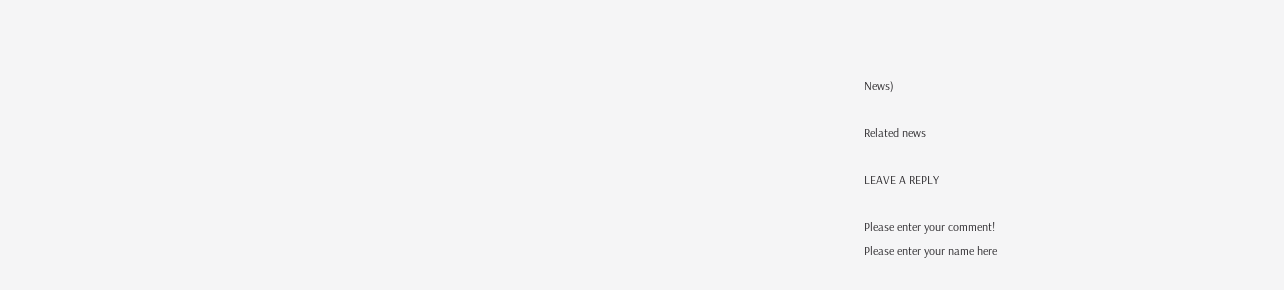News)

Related news

LEAVE A REPLY

Please enter your comment!
Please enter your name here